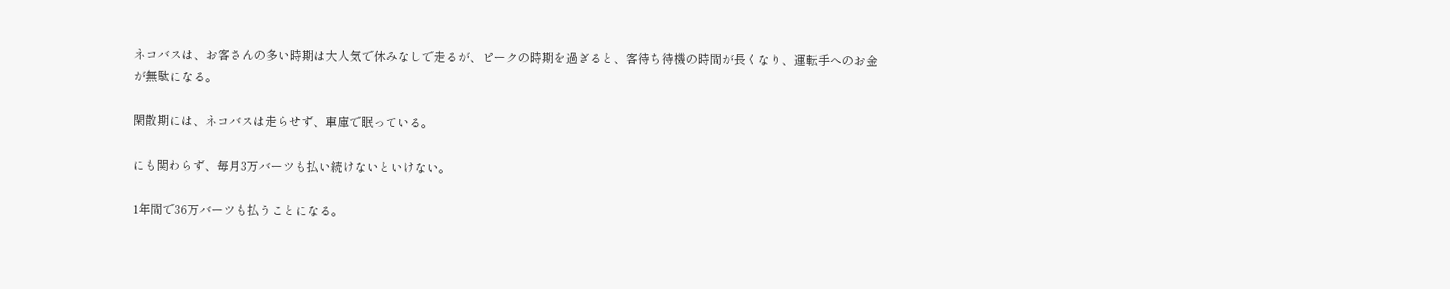ネコバスは、お客さんの多い時期は大人気で休みなしで走るが、ピークの時期を過ぎると、客待ち待機の時間が長くなり、運転手へのお金が無駄になる。

閑散期には、ネコバスは走らせず、車庫で眠っている。

にも関わらず、毎月3万バーツも払い続けないといけない。

1年間で36万バーツも払うことになる。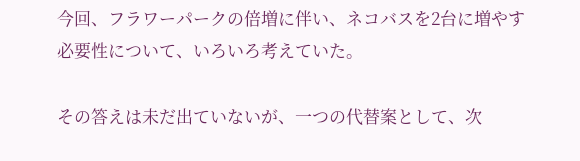今回、フラワーパークの倍増に伴い、ネコバスを2台に増やす必要性について、いろいろ考えていた。

その答えは未だ出ていないが、一つの代替案として、次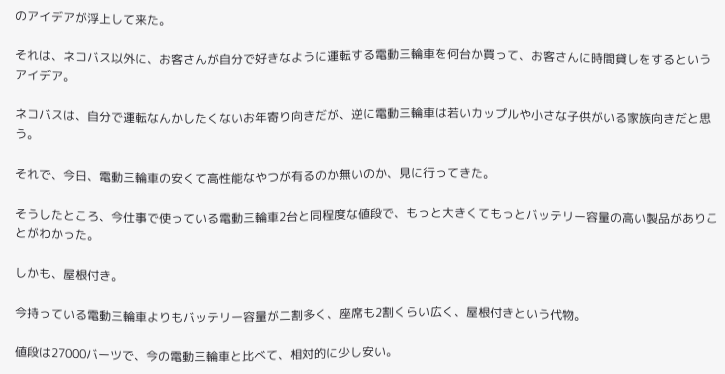のアイデアが浮上して来た。

それは、ネコバス以外に、お客さんが自分で好きなように運転する電動三輪車を何台か買って、お客さんに時間貸しをするというアイデア。

ネコバスは、自分で運転なんかしたくないお年寄り向きだが、逆に電動三輪車は若いカップルや小さな子供がいる家族向きだと思う。

それで、今日、電動三輪車の安くて高性能なやつが有るのか無いのか、見に行ってきた。

そうしたところ、今仕事で使っている電動三輪車2台と同程度な値段で、もっと大きくてもっとバッテリー容量の高い製品がありことがわかった。

しかも、屋根付き。

今持っている電動三輪車よりもバッテリー容量が二割多く、座席も2割くらい広く、屋根付きという代物。

値段は27000バーツで、今の電動三輪車と比べて、相対的に少し安い。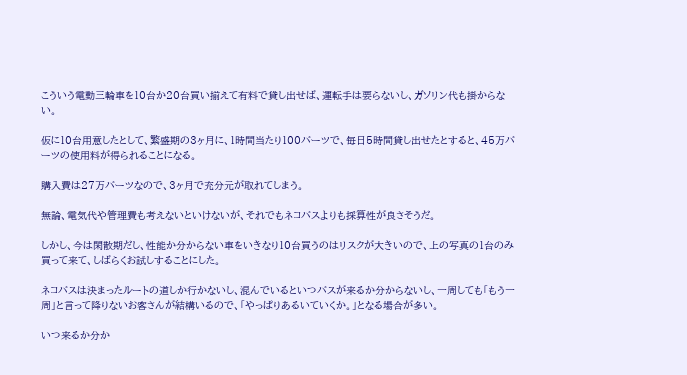こういう電動三輪車を10台か20台買い揃えて有料で貸し出せば、運転手は要らないし、ガソリン代も掛からない。

仮に10台用意したとして、繁盛期の3ヶ月に、1時間当たり100バーツで、毎日5時間貸し出せたとすると、45万バーツの使用料が得られることになる。

購入費は27万バーツなので、3ヶ月で充分元が取れてしまう。

無論、電気代や管理費も考えないといけないが、それでもネコバスよりも採算性が良さそうだ。

しかし、今は閑散期だし、性能か分からない車をいきなり10台買うのはリスクが大きいので、上の写真の1台のみ買って来て、しばらくお試しすることにした。

ネコバスは決まったルートの道しか行かないし、混んでいるといつバスが来るか分からないし、一周しても「もう一周」と言って降りないお客さんが結構いるので、「やっぱりあるいていくか。」となる場合が多い。

いつ来るか分か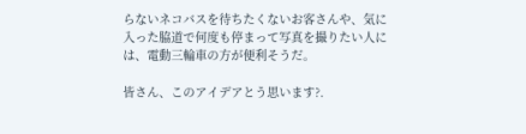らないネコバスを待ちたくないお客さんや、気に入った脇道で何度も停まって写真を撮りたい人には、電動三輪車の方が便利そうだ。

皆さん、このアイデアとう思います?.